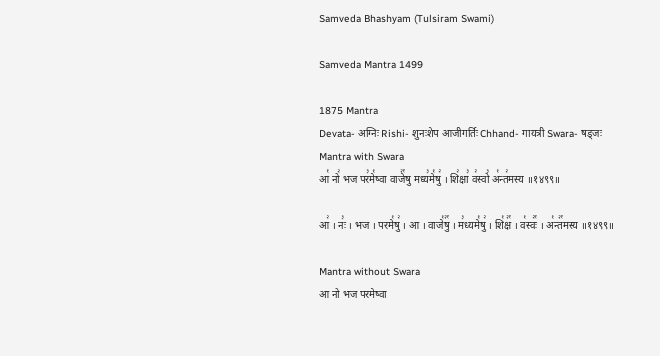Samveda Bhashyam (Tulsiram Swami)

Samveda Mantra 1499

1875 Mantra
Devata- अग्निः Rishi- शुनःशेप आजीगर्तिः Chhand- गायत्री Swara- षड्जः
Mantra with Swara
आ꣡ नो꣢ भज पर꣣मे꣡ष्वा वाजे꣢꣯षु मध्य꣣मे꣡षु꣢ । शि꣢क्षा꣣ व꣢स्वो꣣ अ꣡न्त꣢मस्य ॥१४९९॥

आ꣢ । नः꣣ । भज । परमे꣡षु꣢ । आ । वाजे꣡षु꣢꣯ । म꣣ध्यमे꣡षु꣢ । शि꣡क्ष꣢꣯ । व꣡स्वः꣢꣯ । अ꣡न्त꣢꣯मस्य ॥१४९९॥

Mantra without Swara
आ नो भज परमेष्वा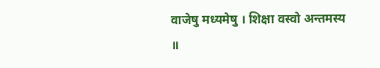वाजेषु मध्यमेषु । शिक्षा वस्वो अन्तमस्य ॥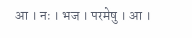आ । नः । भज । परमेषु । आ ।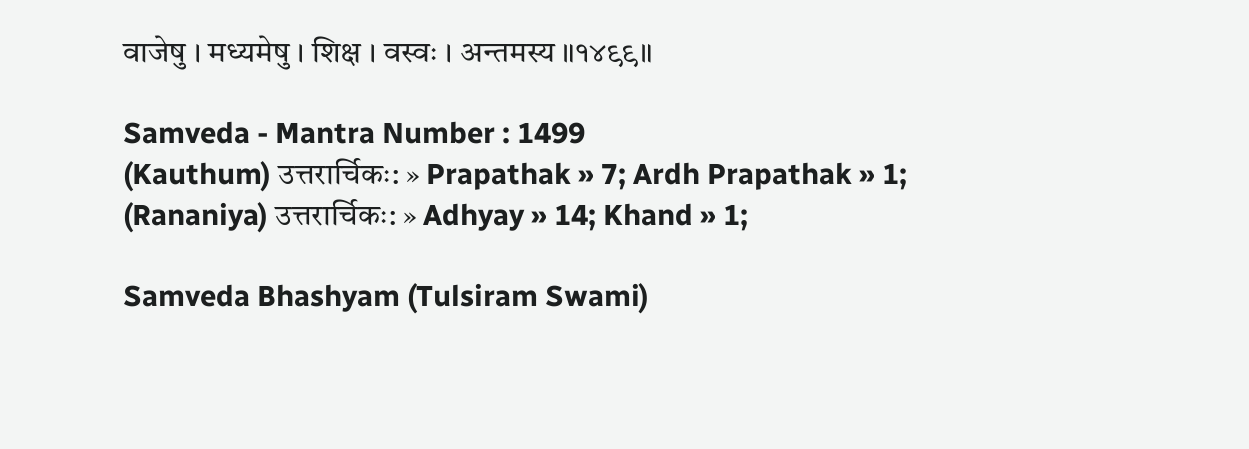वाजेषु । मध्यमेषु । शिक्ष । वस्वः । अन्तमस्य ॥१४९९॥

Samveda - Mantra Number : 1499
(Kauthum) उत्तरार्चिकः: » Prapathak » 7; Ardh Prapathak » 1;
(Rananiya) उत्तरार्चिकः: » Adhyay » 14; Khand » 1;

Samveda Bhashyam (Tulsiram Swami)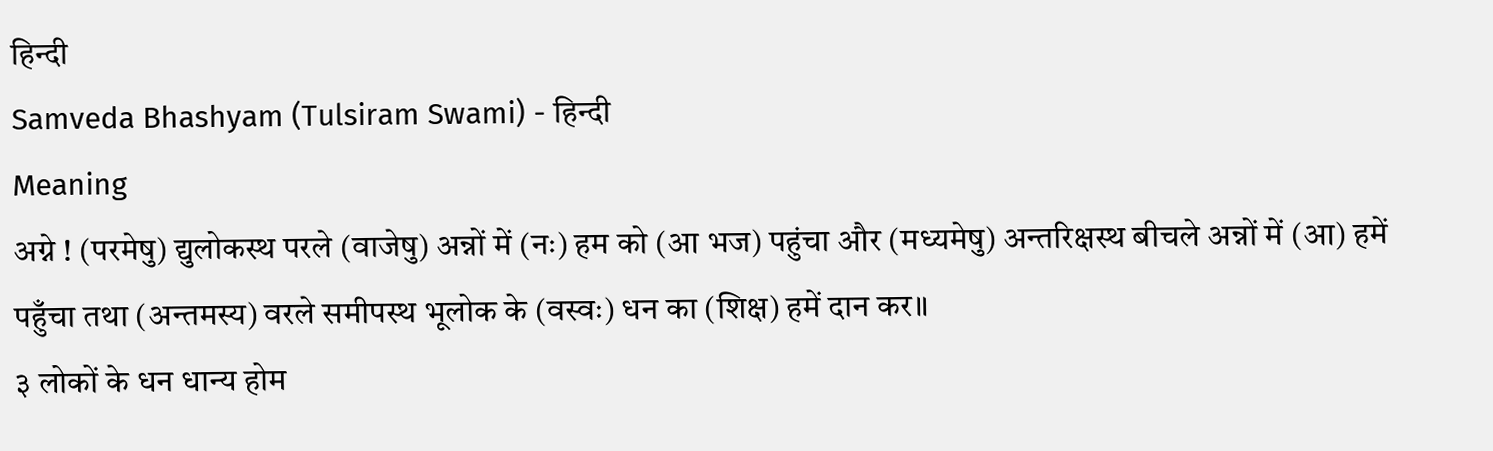हिन्दी
Samveda Bhashyam (Tulsiram Swami) - हिन्दी
Meaning
अग्ने ! (परमेषु) द्युलोकस्थ परले (वाजेषु) अन्नों में (नः) हम को (आ भज) पहुंचा और (मध्यमेषु) अन्तरिक्षस्थ बीचले अन्नों में (आ) हमें पहुँचा तथा (अन्तमस्य) वरले समीपस्थ भूलोक के (वस्वः) धन का (शिक्ष) हमें दान कर॥
३ लोकों के धन धान्य होम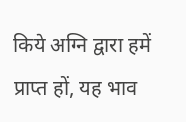किये अग्नि द्वारा हमें प्राप्त हों, यह भाव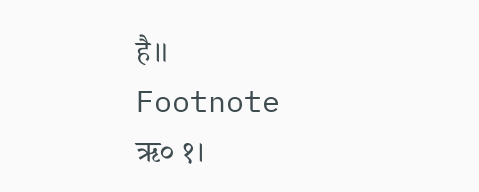है॥
Footnote
ऋ० १।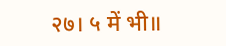२७। ५ में भी॥